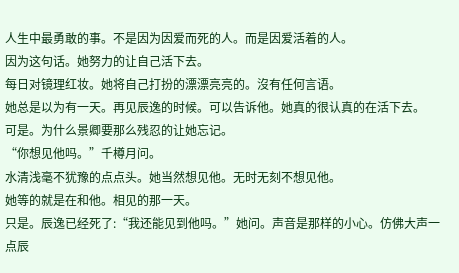人生中最勇敢的事。不是因为因爱而死的人。而是因爱活着的人。
因为这句话。她努力的让自己活下去。
每日对镜理红妆。她将自己打扮的漂漂亮亮的。沒有任何言语。
她总是以为有一天。再见辰逸的时候。可以告诉他。她真的很认真的在活下去。
可是。为什么景卿要那么残忍的让她忘记。
“你想见他吗。”千樽月问。
水清浅毫不犹豫的点点头。她当然想见他。无时无刻不想见他。
她等的就是在和他。相见的那一天。
只是。辰逸已经死了:“我还能见到他吗。”她问。声音是那样的小心。仿佛大声一点辰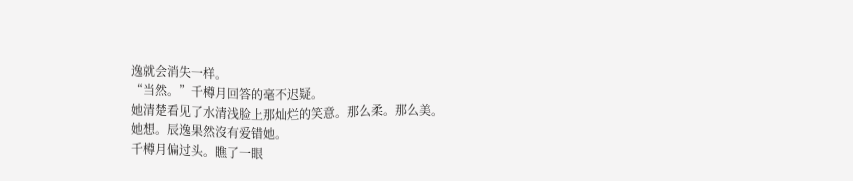逸就会消失一样。
“当然。”千樽月回答的毫不迟疑。
她清楚看见了水清浅脸上那灿烂的笑意。那么柔。那么美。
她想。辰逸果然沒有爱错她。
千樽月偏过头。瞧了一眼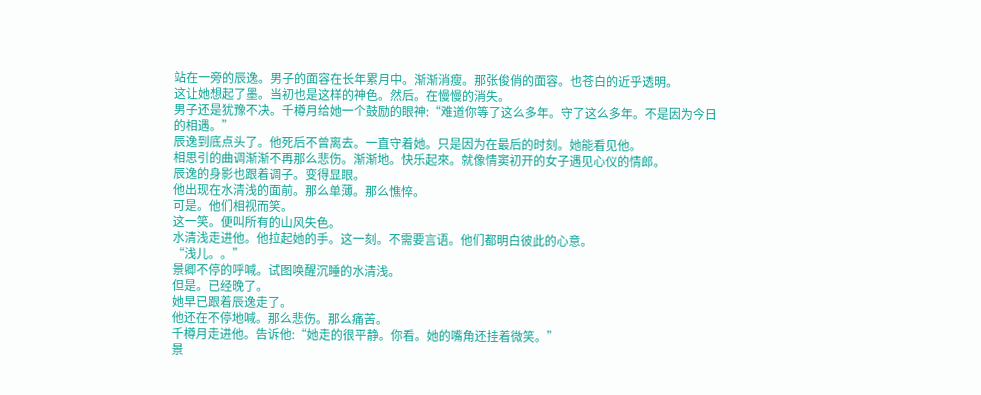站在一旁的辰逸。男子的面容在长年累月中。渐渐消瘦。那张俊俏的面容。也苍白的近乎透明。
这让她想起了墨。当初也是这样的神色。然后。在慢慢的消失。
男子还是犹豫不决。千樽月给她一个鼓励的眼神:“难道你等了这么多年。守了这么多年。不是因为今日的相遇。”
辰逸到底点头了。他死后不曾离去。一直守着她。只是因为在最后的时刻。她能看见他。
相思引的曲调渐渐不再那么悲伤。渐渐地。快乐起來。就像情窦初开的女子遇见心仪的情郎。
辰逸的身影也跟着调子。变得显眼。
他出现在水清浅的面前。那么单薄。那么憔悴。
可是。他们相视而笑。
这一笑。便叫所有的山风失色。
水清浅走进他。他拉起她的手。这一刻。不需要言语。他们都明白彼此的心意。
“浅儿。。”
景卿不停的呼喊。试图唤醒沉睡的水清浅。
但是。已经晚了。
她早已跟着辰逸走了。
他还在不停地喊。那么悲伤。那么痛苦。
千樽月走进他。告诉他:“她走的很平静。你看。她的嘴角还挂着微笑。”
景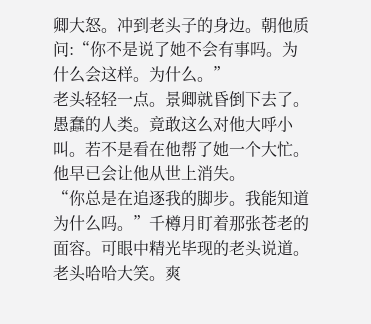卿大怒。冲到老头子的身边。朝他质问:“你不是说了她不会有事吗。为什么会这样。为什么。”
老头轻轻一点。景卿就昏倒下去了。
愚蠢的人类。竟敢这么对他大呼小叫。若不是看在他帮了她一个大忙。他早已会让他从世上消失。
“你总是在追逐我的脚步。我能知道为什么吗。”千樽月盯着那张苍老的面容。可眼中精光毕现的老头说道。
老头哈哈大笑。爽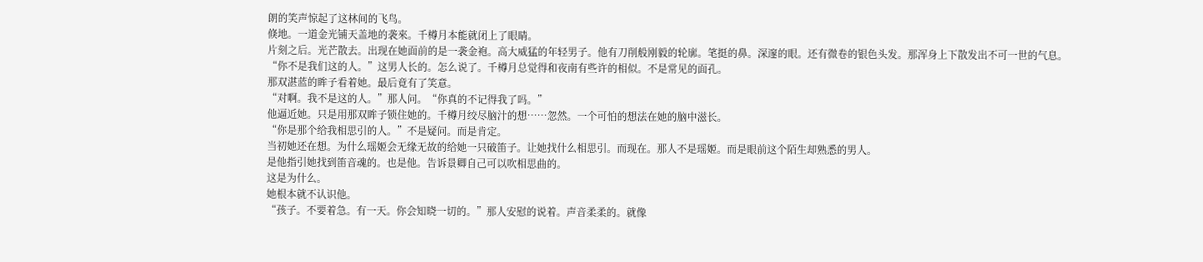朗的笑声惊起了这林间的飞鸟。
倏地。一道金光铺天盖地的袭來。千樽月本能就闭上了眼睛。
片刻之后。光芒散去。出现在她面前的是一袭金袍。高大威猛的年轻男子。他有刀削般刚毅的轮廓。笔挺的鼻。深邃的眼。还有微卷的银色头发。那浑身上下散发出不可一世的气息。
“你不是我们这的人。”这男人长的。怎么说了。千樽月总觉得和夜南有些许的相似。不是常见的面孔。
那双湛蓝的眸子看着她。最后竟有了笑意。
“对啊。我不是这的人。”那人问。“你真的不记得我了吗。”
他逼近她。只是用那双眸子锁住她的。千樽月绞尽脑汁的想……忽然。一个可怕的想法在她的脑中滋长。
“你是那个给我相思引的人。”不是疑问。而是肯定。
当初她还在想。为什么瑶姬会无缘无故的给她一只破笛子。让她找什么相思引。而现在。那人不是瑶姬。而是眼前这个陌生却熟悉的男人。
是他指引她找到笛音魂的。也是他。告诉景卿自己可以吹相思曲的。
这是为什么。
她根本就不认识他。
“孩子。不要着急。有一天。你会知晓一切的。”那人安慰的说着。声音柔柔的。就像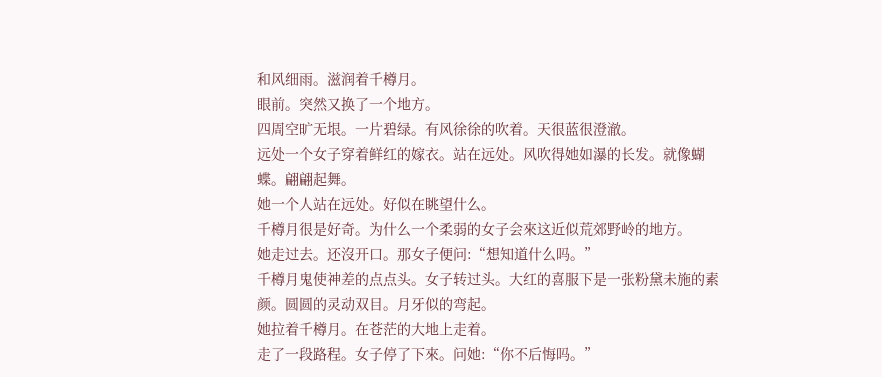和风细雨。滋润着千樽月。
眼前。突然又换了一个地方。
四周空旷无垠。一片碧绿。有风徐徐的吹着。天很蓝很澄澈。
远处一个女子穿着鲜红的嫁衣。站在远处。风吹得她如瀑的长发。就像蝴蝶。翩翩起舞。
她一个人站在远处。好似在眺望什么。
千樽月很是好奇。为什么一个柔弱的女子会來这近似荒郊野岭的地方。
她走过去。还沒开口。那女子便问:“想知道什么吗。”
千樽月鬼使神差的点点头。女子转过头。大红的喜服下是一张粉黛未施的素颜。圆圆的灵动双目。月牙似的弯起。
她拉着千樽月。在苍茫的大地上走着。
走了一段路程。女子停了下來。问她:“你不后悔吗。”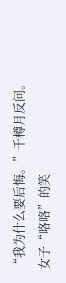“我为什么要后悔。”千樽月反问。
女子“咯咯”的笑